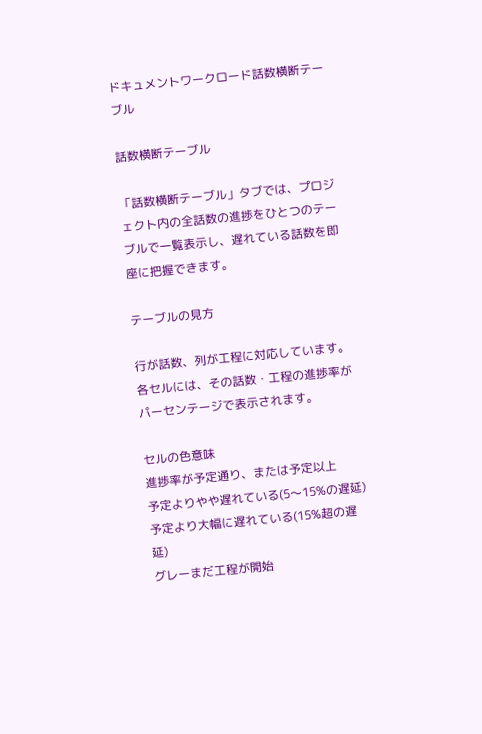ドキュメントワークロード話数横断テーブル

話数横断テーブル

「話数横断テーブル」タブでは、プロジェクト内の全話数の進捗をひとつのテーブルで一覧表示し、遅れている話数を即座に把握できます。

テーブルの見方

行が話数、列が工程に対応しています。各セルには、その話数・工程の進捗率がパーセンテージで表示されます。

セルの色意味
進捗率が予定通り、または予定以上
予定よりやや遅れている(5〜15%の遅延)
予定より大幅に遅れている(15%超の遅延)
グレーまだ工程が開始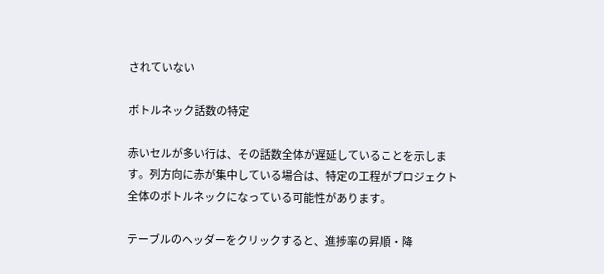されていない

ボトルネック話数の特定

赤いセルが多い行は、その話数全体が遅延していることを示します。列方向に赤が集中している場合は、特定の工程がプロジェクト全体のボトルネックになっている可能性があります。

テーブルのヘッダーをクリックすると、進捗率の昇順・降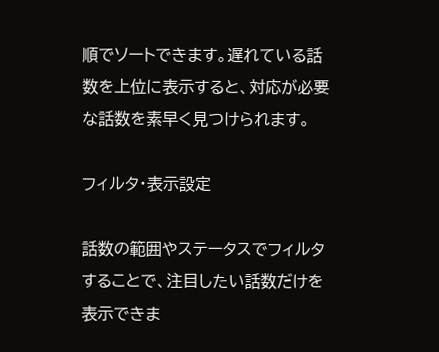順でソートできます。遅れている話数を上位に表示すると、対応が必要な話数を素早く見つけられます。

フィルタ・表示設定

話数の範囲やステータスでフィルタすることで、注目したい話数だけを表示できま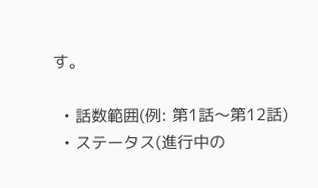す。

  • 話数範囲(例: 第1話〜第12話)
  • ステータス(進行中の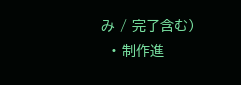み / 完了含む)
  • 制作進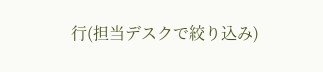行(担当デスクで絞り込み)